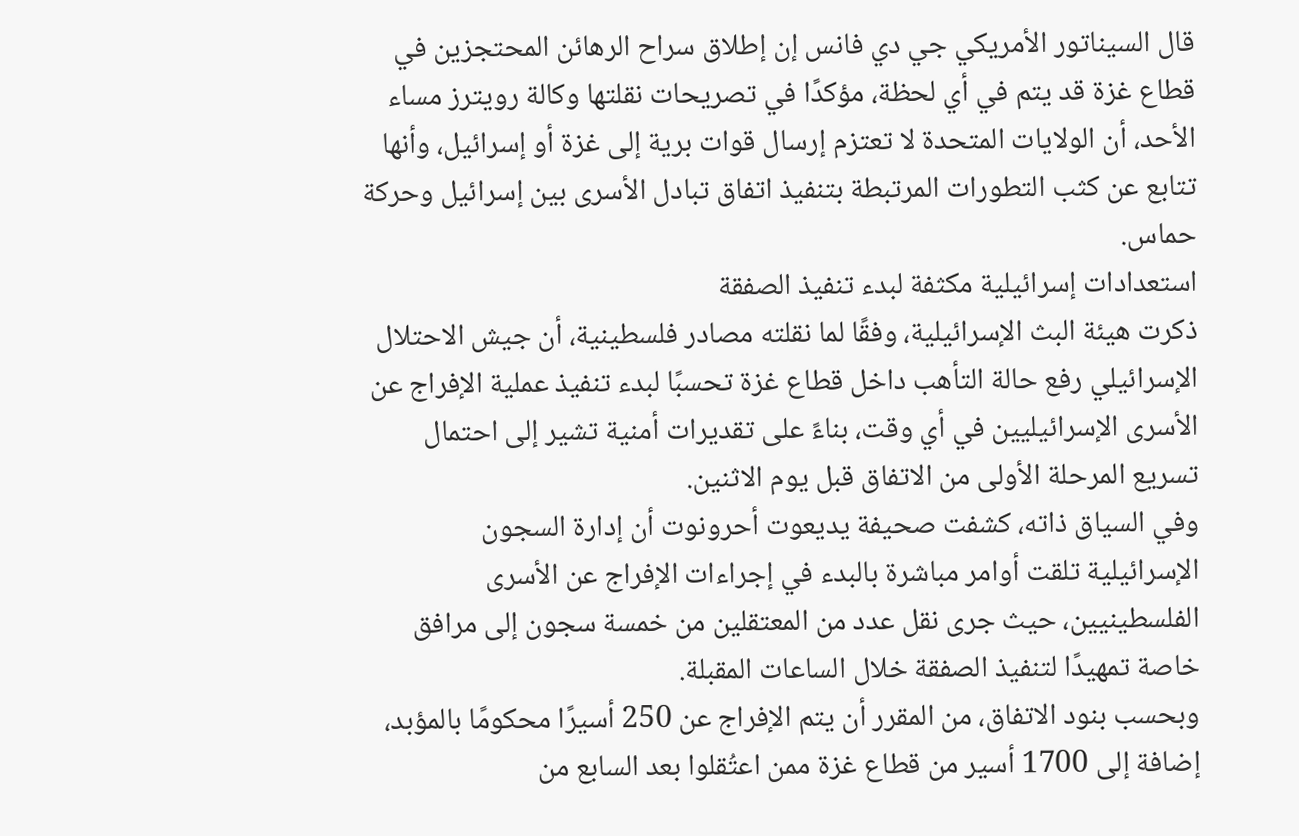قال السيناتور الأمريكي جي دي فانس إن إطلاق سراح الرهائن المحتجزين في قطاع غزة قد يتم في أي لحظة، مؤكدًا في تصريحات نقلتها وكالة رويترز مساء الأحد، أن الولايات المتحدة لا تعتزم إرسال قوات برية إلى غزة أو إسرائيل، وأنها تتابع عن كثب التطورات المرتبطة بتنفيذ اتفاق تبادل الأسرى بين إسرائيل وحركة حماس.
استعدادات إسرائيلية مكثفة لبدء تنفيذ الصفقة
ذكرت هيئة البث الإسرائيلية، وفقًا لما نقلته مصادر فلسطينية، أن جيش الاحتلال الإسرائيلي رفع حالة التأهب داخل قطاع غزة تحسبًا لبدء تنفيذ عملية الإفراج عن الأسرى الإسرائيليين في أي وقت، بناءً على تقديرات أمنية تشير إلى احتمال تسريع المرحلة الأولى من الاتفاق قبل يوم الاثنين.
وفي السياق ذاته، كشفت صحيفة يديعوت أحرونوت أن إدارة السجون الإسرائيلية تلقت أوامر مباشرة بالبدء في إجراءات الإفراج عن الأسرى الفلسطينيين، حيث جرى نقل عدد من المعتقلين من خمسة سجون إلى مرافق خاصة تمهيدًا لتنفيذ الصفقة خلال الساعات المقبلة.
وبحسب بنود الاتفاق، من المقرر أن يتم الإفراج عن 250 أسيرًا محكومًا بالمؤبد، إضافة إلى 1700 أسير من قطاع غزة ممن اعتُقلوا بعد السابع من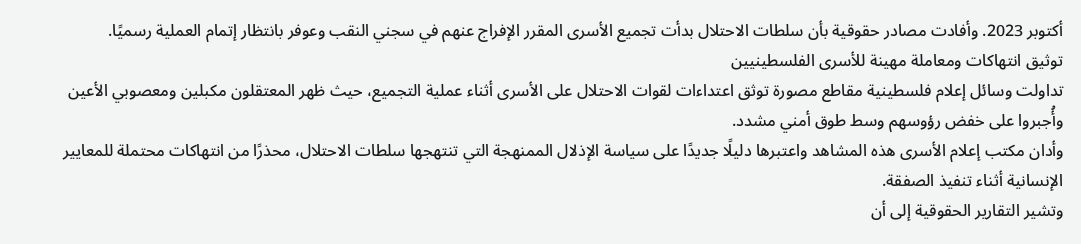أكتوبر 2023. وأفادت مصادر حقوقية بأن سلطات الاحتلال بدأت تجميع الأسرى المقرر الإفراج عنهم في سجني النقب وعوفر بانتظار إتمام العملية رسميًا.
توثيق انتهاكات ومعاملة مهينة للأسرى الفلسطينيين
تداولت وسائل إعلام فلسطينية مقاطع مصورة توثق اعتداءات لقوات الاحتلال على الأسرى أثناء عملية التجميع، حيث ظهر المعتقلون مكبلين ومعصوبي الأعين وأُجبروا على خفض رؤوسهم وسط طوق أمني مشدد.
وأدان مكتب إعلام الأسرى هذه المشاهد واعتبرها دليلًا جديدًا على سياسة الإذلال الممنهجة التي تنتهجها سلطات الاحتلال، محذرًا من انتهاكات محتملة للمعايير الإنسانية أثناء تنفيذ الصفقة.
وتشير التقارير الحقوقية إلى أن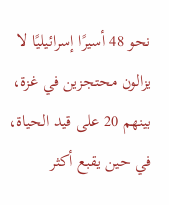نحو 48 أسيرًا إسرائيليًا لا يزالون محتجزين في غزة، بينهم 20 على قيد الحياة، في حين يقبع أكثر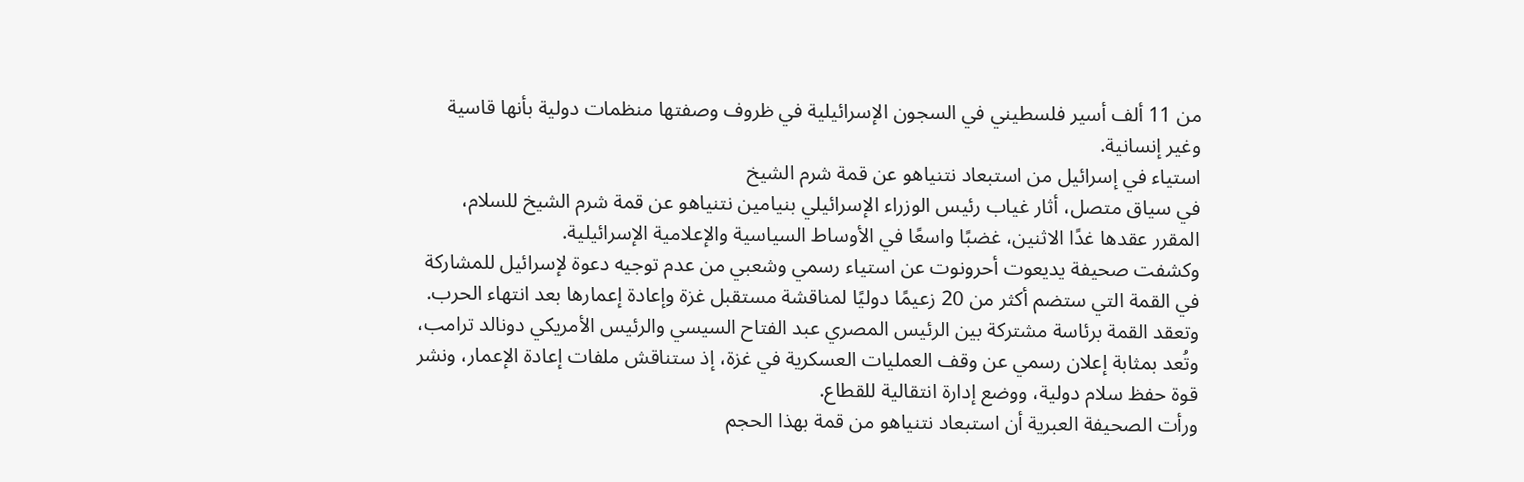من 11 ألف أسير فلسطيني في السجون الإسرائيلية في ظروف وصفتها منظمات دولية بأنها قاسية وغير إنسانية.
استياء في إسرائيل من استبعاد نتنياهو عن قمة شرم الشيخ
في سياق متصل، أثار غياب رئيس الوزراء الإسرائيلي بنيامين نتنياهو عن قمة شرم الشيخ للسلام، المقرر عقدها غدًا الاثنين، غضبًا واسعًا في الأوساط السياسية والإعلامية الإسرائيلية.
وكشفت صحيفة يديعوت أحرونوت عن استياء رسمي وشعبي من عدم توجيه دعوة لإسرائيل للمشاركة في القمة التي ستضم أكثر من 20 زعيمًا دوليًا لمناقشة مستقبل غزة وإعادة إعمارها بعد انتهاء الحرب.
وتعقد القمة برئاسة مشتركة بين الرئيس المصري عبد الفتاح السيسي والرئيس الأمريكي دونالد ترامب، وتُعد بمثابة إعلان رسمي عن وقف العمليات العسكرية في غزة، إذ ستناقش ملفات إعادة الإعمار، ونشر قوة حفظ سلام دولية، ووضع إدارة انتقالية للقطاع.
ورأت الصحيفة العبرية أن استبعاد نتنياهو من قمة بهذا الحجم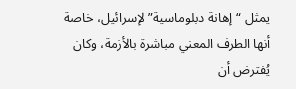يمثل “إهانة دبلوماسية” لإسرائيل، خاصة أنها الطرف المعني مباشرة بالأزمة، وكان يُفترض أن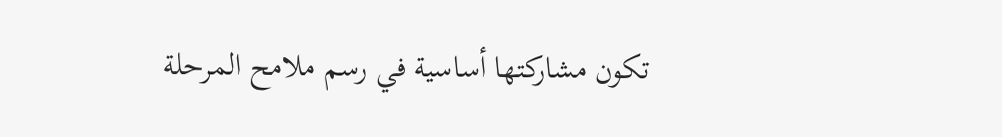تكون مشاركتها أساسية في رسم ملامح المرحلة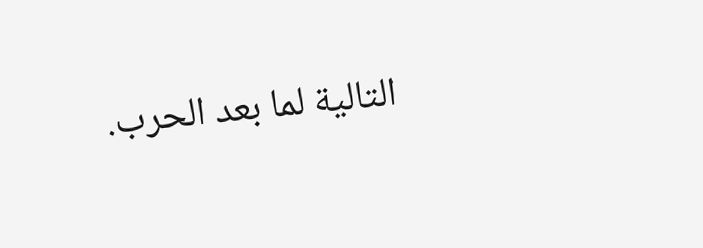التالية لما بعد الحرب.